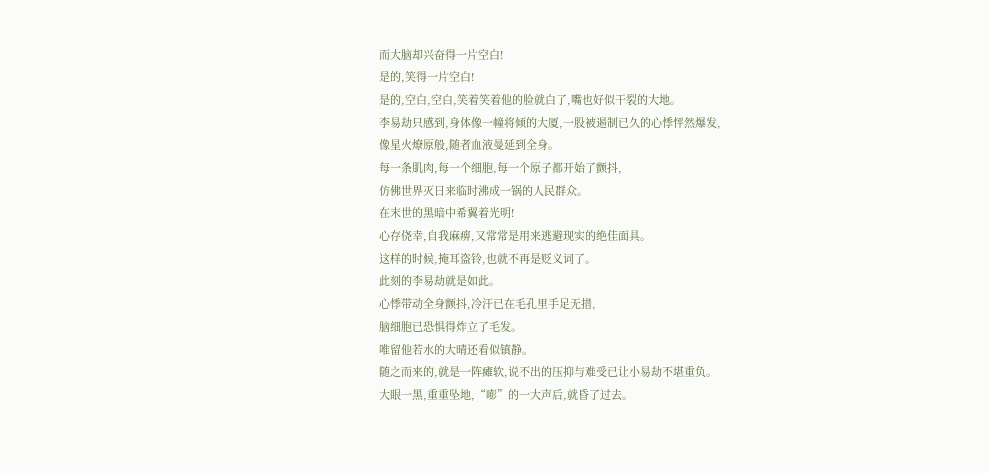而大脑却兴奋得一片空白!
是的,笑得一片空白!
是的,空白,空白,笑着笑着他的脸就白了,嘴也好似干裂的大地。
李易劫只感到,身体像一幢将倾的大厦,一股被遏制已久的心悸怦然爆发,
像星火燎原般,随者血液曼延到全身。
每一条肌肉,每一个细胞,每一个原子都开始了颤抖,
仿佛世界灭日来临时沸成一锅的人民群众。
在末世的黑暗中希翼着光明!
心存侥幸,自我麻痹,又常常是用来逃避现实的绝佳面具。
这样的时候,掩耳盗铃,也就不再是贬义词了。
此刻的李易劫就是如此。
心悸带动全身颤抖,冷汗已在毛孔里手足无措,
脑细胞已恐惧得炸立了毛发。
唯留他若水的大晴还看似镇静。
随之而来的,就是一阵瘫软,说不出的压抑与难受已让小易劫不堪重负。
大眼一黑,重重坠地,“嘭”的一大声后,就昏了过去。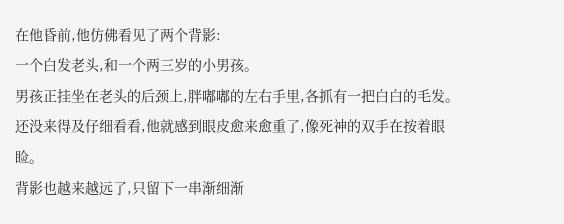在他昏前,他仿佛看见了两个背影:
一个白发老头,和一个两三岁的小男孩。
男孩正挂坐在老头的后颈上,胖嘟嘟的左右手里,各抓有一把白白的毛发。
还没来得及仔细看看,他就感到眼皮愈来愈重了,像死神的双手在按着眼睑。
背影也越来越远了,只留下一串渐细渐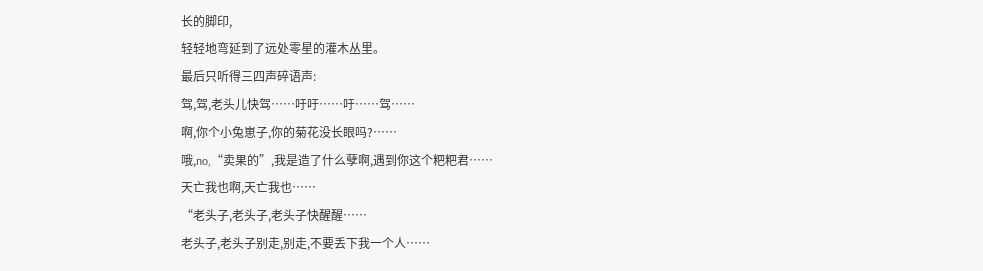长的脚印,
轻轻地弯延到了远处零星的灌木丛里。
最后只听得三四声碎语声:
驾,驾,老头儿快驾……吁吁……吁……驾……
啊,你个小兔崽子,你的菊花没长眼吗?……
哦,no,“卖果的”,我是造了什么孽啊,遇到你这个粑粑君……
天亡我也啊,天亡我也……
“老头子,老头子,老头子快醒醒……
老头子,老头子别走,别走,不要丢下我一个人……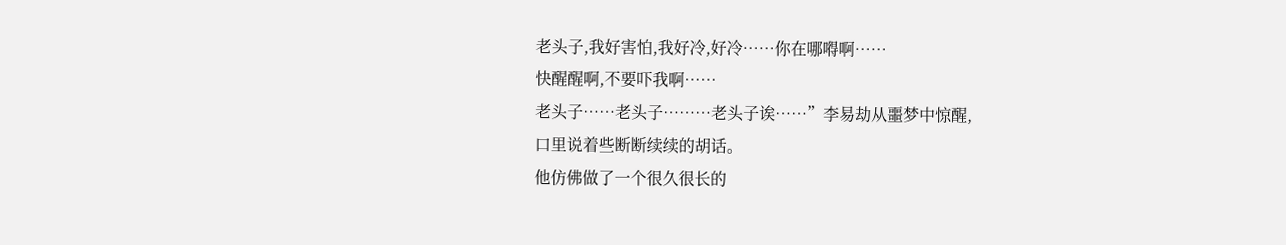老头子,我好害怕,我好冷,好冷……你在哪嘚啊……
快醒醒啊,不要吓我啊……
老头子……老头子………老头子诶……”李易劫从噩梦中惊醒,
口里说着些断断续续的胡话。
他仿佛做了一个很久很长的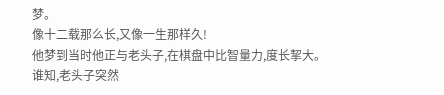梦。
像十二载那么长,又像一生那样久!
他梦到当时他正与老头子,在棋盘中比智量力,度长挈大。
谁知,老头子突然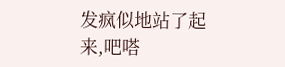发疯似地站了起来,吧嗒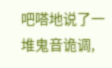吧嗒地说了一堆鬼音诡调,